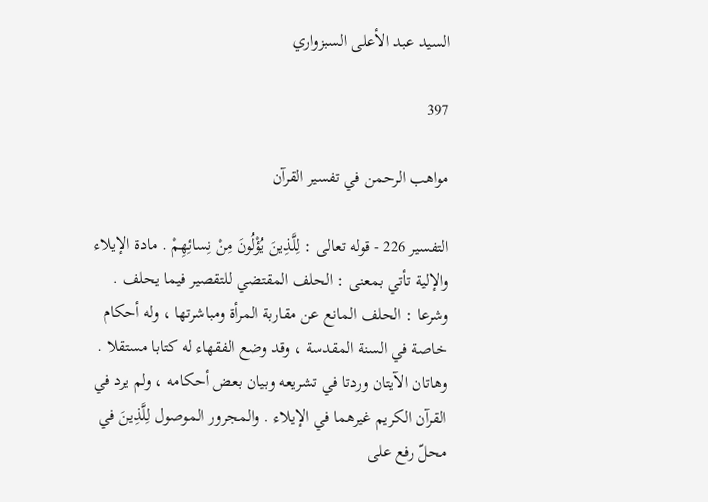السيد عبد الأعلى السبزواري

397

مواهب الرحمن في تفسير القرآن

التفسير 226 - قوله تعالى : لِلَّذِينَ يُؤْلُونَ مِنْ نِسائِهِمْ . مادة الإيلاء والإلية تأتي بمعنى : الحلف المقتضي للتقصير فيما يحلف . وشرعا : الحلف المانع عن مقاربة المرأة ومباشرتها ، وله أحكام خاصة في السنة المقدسة ، وقد وضع الفقهاء له كتابا مستقلا . وهاتان الآيتان وردتا في تشريعه وبيان بعض أحكامه ، ولم يرد في القرآن الكريم غيرهما في الإيلاء . والمجرور الموصول لِلَّذِينَ في محلّ رفع على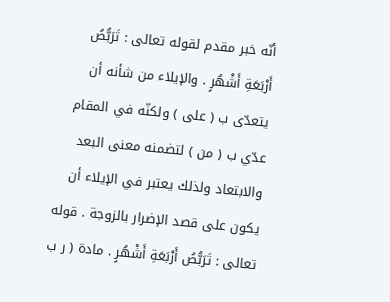أنّه خبر مقدم لقوله تعالى : تَرَبُّصُ أَرْبَعَةِ أَشْهُرٍ . والإيلاء من شأنه أن يتعدّى ب ( على ) ولكنّه في المقام عدّي ب ( من ) لتضمنه معنى البعد والابتعاد ولذلك يعتبر في الإيلاء أن يكون على قصد الإضرار بالزوجة . قوله تعالى : تَرَبُّصُ أَرْبَعَةِ أَشْهُرٍ . مادة ( ر ب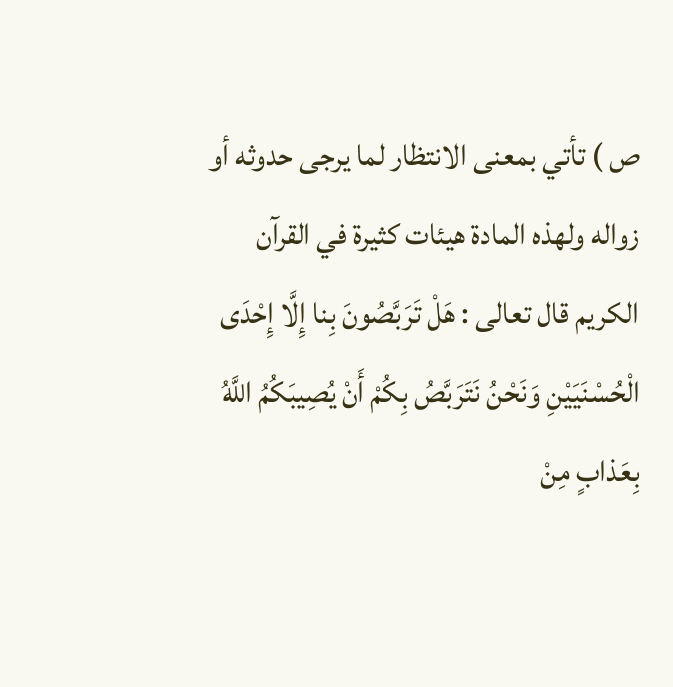ص ) تأتي بمعنى الانتظار لما يرجى حدوثه أو زواله ولهذه المادة هيئات كثيرة في القرآن الكريم قال تعالى : هَلْ تَرَبَّصُونَ بِنا إِلَّا إِحْدَى الْحُسْنَيَيْنِ وَنَحْنُ نَتَرَبَّصُ بِكُمْ أَنْ يُصِيبَكُمُ اللَّهُ بِعَذابٍ مِنْ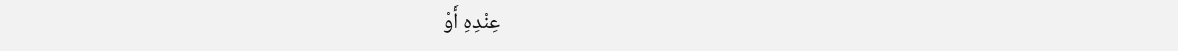عِنْدِهِ أَوْ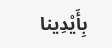بِأَيْدِينا